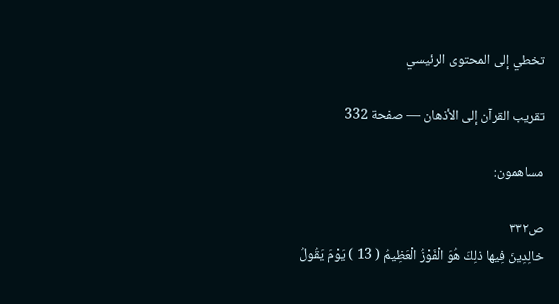تخطي إلى المحتوى الرئيسي

تقريب القرآن إلى الأذهان — صفحة 332

مساهمون:

ص٣٣٢
خالِدِينَ فِيها ذلِكَ هُوَ الْفَوْزُ الْعَظِيمُ ( 13 ) يَوْمَ يَقُولُ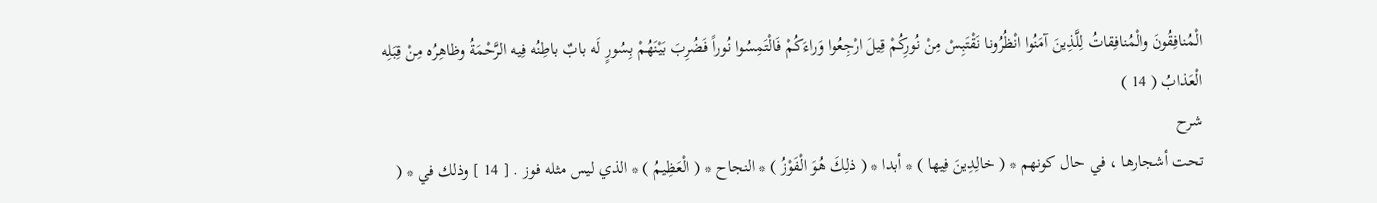الْمُنافِقُونَ والْمُنافِقاتُ لِلَّذِينَ آمَنُوا انْظُرُونا نَقْتَبِسْ مِنْ نُورِكُمْ قِيلَ ارْجِعُوا وَراءَكُمْ فَالْتَمِسُوا نُوراً فَضُرِبَ بَيْنَهُمْ بِسُورٍ لَه بابٌ باطِنُه فِيه الرَّحْمَةُ وظاهِرُه مِنْ قِبَلِه الْعَذابُ ( 14 )
شرح
تحت أشجارها ، في حال كونهم * ( خالِدِينَ فِيها ) * أبدا * ( ذلِكَ هُوَ الْفَوْزُ ) * النجاح * ( الْعَظِيمُ ) * الذي ليس مثله فوز . [ 14 ] وذلك في * (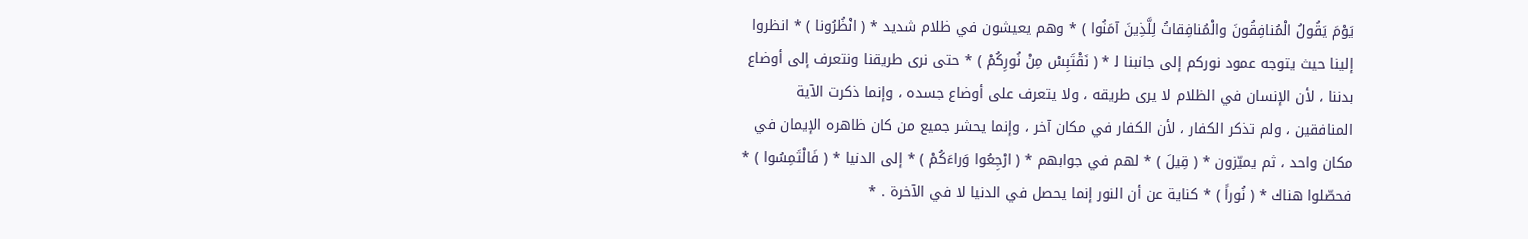يَوْمَ يَقُولُ الْمُنافِقُونَ والْمُنافِقاتُ لِلَّذِينَ آمَنُوا ) * وهم يعيشون في ظلام شديد * ( انْظُرُونا ) * انظروا إلينا حيث يتوجه عمود نوركم إلى جانبنا ل‍ * ( نَقْتَبِسْ مِنْ نُورِكُمْ ) * حتى نرى طريقنا ونتعرف إلى أوضاع بدننا ، لأن الإنسان في الظلام لا يرى طريقه ، ولا يتعرف على أوضاع جسده ، وإنما ذكرت الآية المنافقين ، ولم تذكر الكفار ، لأن الكفار في مكان آخر ، وإنما يحشر جميع من كان ظاهره الإيمان في مكان واحد ، ثم يميّزون * ( قِيلَ ) * لهم في جوابهم * ( ارْجِعُوا وَراءَكُمْ ) * إلى الدنيا * ( فَالْتَمِسُوا ) * فحصّلوا هناك * ( نُوراً ) * كناية عن أن النور إنما يحصل في الدنيا لا في الآخرة . *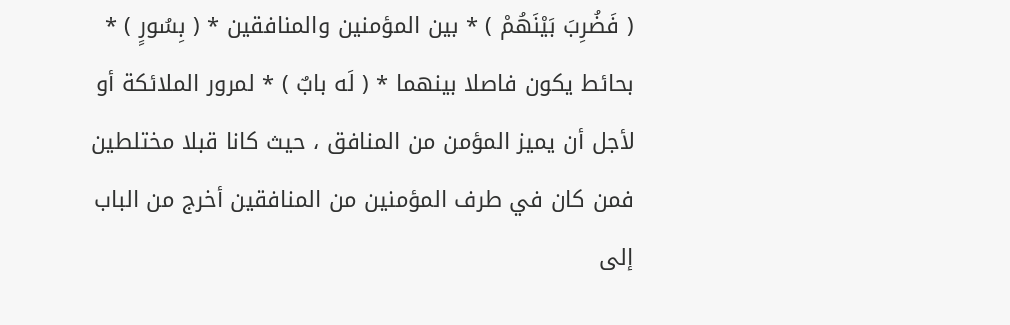( فَضُرِبَ بَيْنَهُمْ ) * بين المؤمنين والمنافقين * ( بِسُورٍ ) * بحائط يكون فاصلا بينهما * ( لَه بابٌ ) * لمرور الملائكة أو لأجل أن يميز المؤمن من المنافق ، حيث كانا قبلا مختلطين فمن كان في طرف المؤمنين من المنافقين أخرج من الباب إلى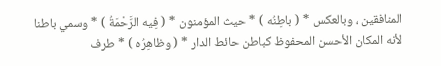المنافقين ، وبالعكس * ( باطِنُه ) * حيث المؤمنون * ( فِيه الرَّحْمَةُ ) * وسمي باطنا لأنه المكان الأحسن المحفوظ كباطن حائط الدار * ( وظاهِرُه ) * طرف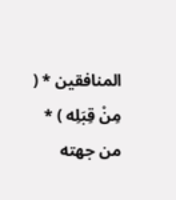المنافقين * ( مِنْ قِبَلِه ) * من جهته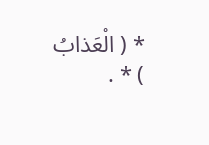* ( الْعَذابُ ) * .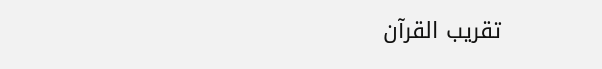تقريب القرآن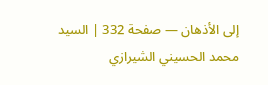إلى الأذهان — صفحة 332 | السيد محمد الحسيني الشيرازي